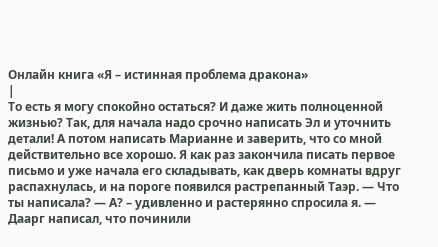Онлайн книга «Я – истинная проблема дракона»
|
То есть я могу спокойно остаться? И даже жить полноценной жизнью? Так, для начала надо срочно написать Эл и уточнить детали! А потом написать Марианне и заверить, что со мной действительно все хорошо. Я как раз закончила писать первое письмо и уже начала его складывать, как дверь комнаты вдруг распахнулась, и на пороге появился растрепанный Таэр. — Что ты написала? — А? – удивленно и растерянно спросила я. — Даарг написал, что починили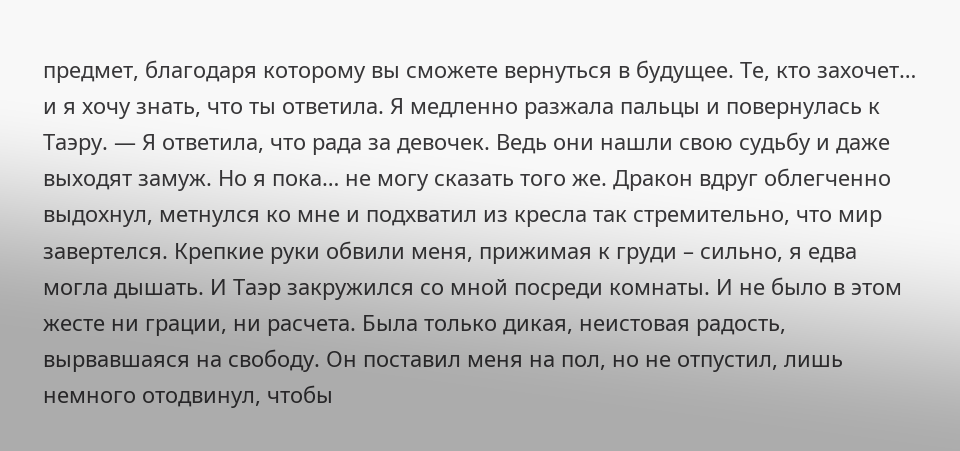предмет, благодаря которому вы сможете вернуться в будущее. Те, кто захочет… и я хочу знать, что ты ответила. Я медленно разжала пальцы и повернулась к Таэру. — Я ответила, что рада за девочек. Ведь они нашли свою судьбу и даже выходят замуж. Но я пока… не могу сказать того же. Дракон вдруг облегченно выдохнул, метнулся ко мне и подхватил из кресла так стремительно, что мир завертелся. Крепкие руки обвили меня, прижимая к груди – сильно, я едва могла дышать. И Таэр закружился со мной посреди комнаты. И не было в этом жесте ни грации, ни расчета. Была только дикая, неистовая радость, вырвавшаяся на свободу. Он поставил меня на пол, но не отпустил, лишь немного отодвинул, чтобы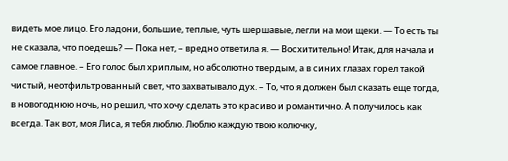видеть мое лицо. Его ладони, большие, теплые, чуть шершавые, легли на мои щеки. — То есть ты не сказала, что поедешь? — Пока нет, – вредно ответила я. — Восхитительно! Итак, для начала и самое главное. – Его голос был хриплым, но абсолютно твердым, а в синих глазах горел такой чистый, неотфильтрованный свет, что захватывало дух. – То, что я должен был сказать еще тогда, в новогоднюю ночь, но решил, что хочу сделать это красиво и романтично. А получилось как всегда. Так вот, моя Лиса, я тебя люблю. Люблю каждую твою колючку,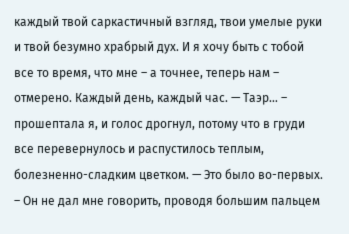каждый твой саркастичный взгляд, твои умелые руки и твой безумно храбрый дух. И я хочу быть с тобой все то время, что мне – а точнее, теперь нам – отмерено. Каждый день, каждый час. — Таэр… – прошептала я, и голос дрогнул, потому что в груди все перевернулось и распустилось теплым, болезненно-сладким цветком. — Это было во-первых. – Он не дал мне говорить, проводя большим пальцем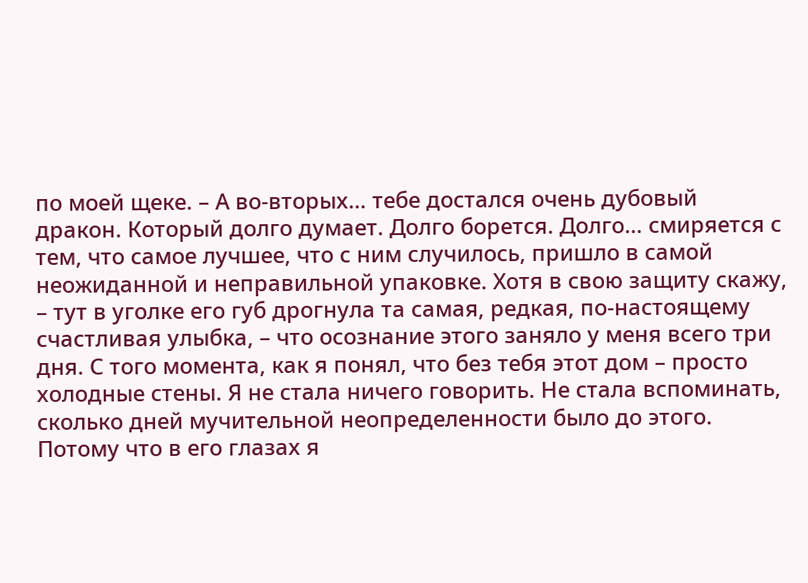по моей щеке. – А во-вторых… тебе достался очень дубовый дракон. Который долго думает. Долго борется. Долго… смиряется с тем, что самое лучшее, что с ним случилось, пришло в самой неожиданной и неправильной упаковке. Хотя в свою защиту скажу, – тут в уголке его губ дрогнула та самая, редкая, по-настоящему счастливая улыбка, – что осознание этого заняло у меня всего три дня. С того момента, как я понял, что без тебя этот дом – просто холодные стены. Я не стала ничего говорить. Не стала вспоминать, сколько дней мучительной неопределенности было до этого. Потому что в его глазах я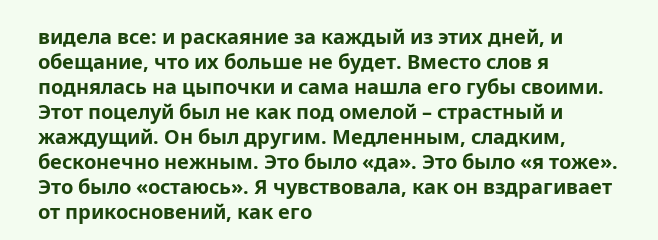видела все: и раскаяние за каждый из этих дней, и обещание, что их больше не будет. Вместо слов я поднялась на цыпочки и сама нашла его губы своими. Этот поцелуй был не как под омелой – страстный и жаждущий. Он был другим. Медленным, сладким, бесконечно нежным. Это было «да». Это было «я тоже». Это было «остаюсь». Я чувствовала, как он вздрагивает от прикосновений, как его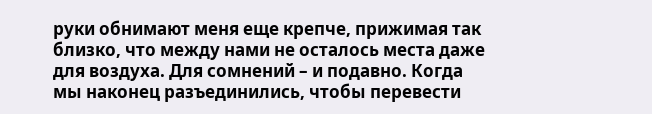руки обнимают меня еще крепче, прижимая так близко, что между нами не осталось места даже для воздуха. Для сомнений – и подавно. Когда мы наконец разъединились, чтобы перевести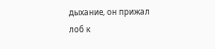дыхание, он прижал лоб к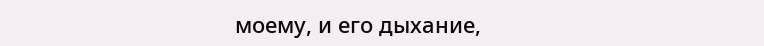моему, и его дыхание,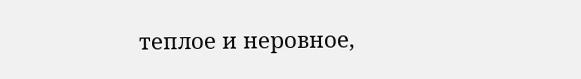теплое и неровное,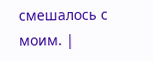смешалось с моим. |